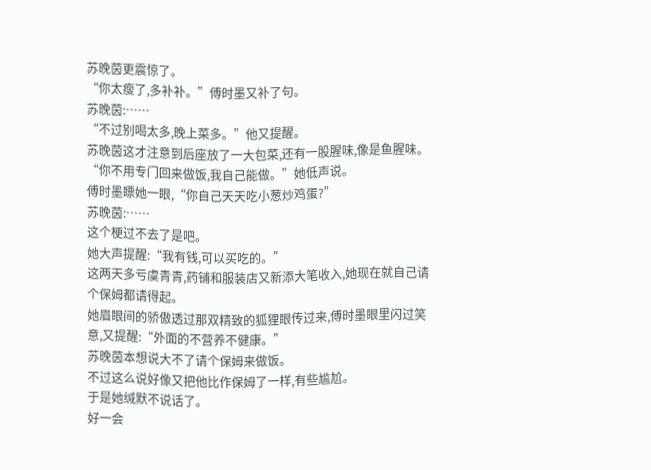苏晚茵更震惊了。
“你太瘦了,多补补。”傅时墨又补了句。
苏晚茵:……
“不过别喝太多,晚上菜多。”他又提醒。
苏晚茵这才注意到后座放了一大包菜,还有一股腥味,像是鱼腥味。
“你不用专门回来做饭,我自己能做。”她低声说。
傅时墨瞟她一眼,“你自己天天吃小葱炒鸡蛋?”
苏晚茵:……
这个梗过不去了是吧。
她大声提醒:“我有钱,可以买吃的。”
这两天多亏虞青青,药铺和服装店又新添大笔收入,她现在就自己请个保姆都请得起。
她眉眼间的骄傲透过那双精致的狐狸眼传过来,傅时墨眼里闪过笑意,又提醒:“外面的不营养不健康。”
苏晚茵本想说大不了请个保姆来做饭。
不过这么说好像又把他比作保姆了一样,有些尴尬。
于是她缄默不说话了。
好一会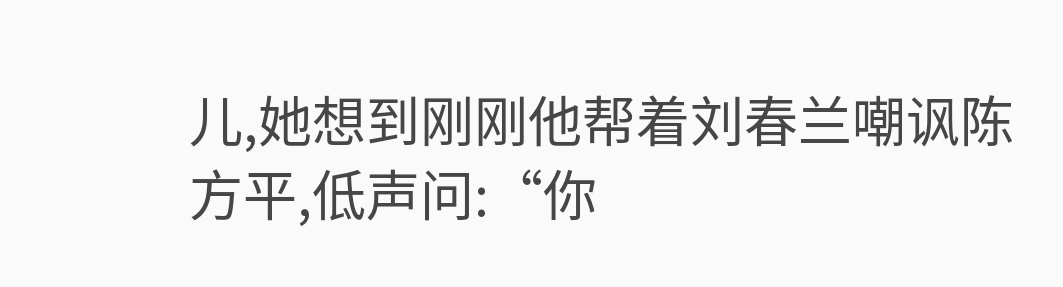儿,她想到刚刚他帮着刘春兰嘲讽陈方平,低声问:“你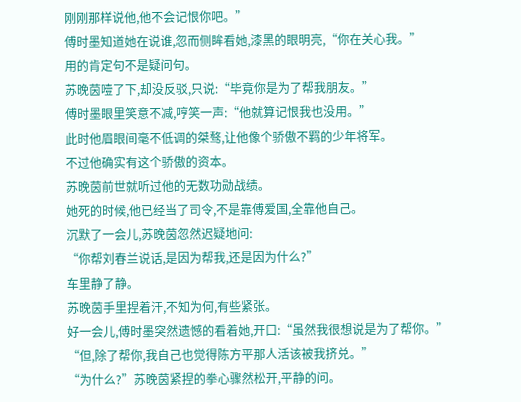刚刚那样说他,他不会记恨你吧。”
傅时墨知道她在说谁,忽而侧眸看她,漆黑的眼明亮,“你在关心我。”
用的肯定句不是疑问句。
苏晚茵噎了下,却没反驳,只说:“毕竟你是为了帮我朋友。”
傅时墨眼里笑意不减,哼笑一声:“他就算记恨我也没用。”
此时他眉眼间毫不低调的桀骜,让他像个骄傲不羁的少年将军。
不过他确实有这个骄傲的资本。
苏晚茵前世就听过他的无数功勋战绩。
她死的时候,他已经当了司令,不是靠傅爱国,全靠他自己。
沉默了一会儿,苏晚茵忽然迟疑地问:
“你帮刘春兰说话,是因为帮我,还是因为什么?”
车里静了静。
苏晚茵手里捏着汗,不知为何,有些紧张。
好一会儿,傅时墨突然遗憾的看着她,开口:“虽然我很想说是为了帮你。”
“但,除了帮你,我自己也觉得陈方平那人活该被我挤兑。”
“为什么?”苏晚茵紧捏的拳心骤然松开,平静的问。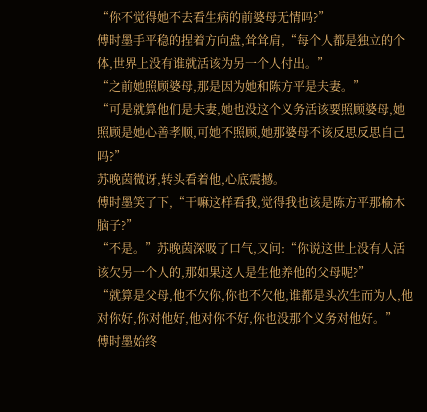“你不觉得她不去看生病的前婆母无情吗?”
傅时墨手平稳的捏着方向盘,耸耸肩,“每个人都是独立的个体,世界上没有谁就活该为另一个人付出。”
“之前她照顾婆母,那是因为她和陈方平是夫妻。”
“可是就算他们是夫妻,她也没这个义务活该要照顾婆母,她照顾是她心善孝顺,可她不照顾,她那婆母不该反思反思自己吗?”
苏晚茵微讶,转头看着他,心底震撼。
傅时墨笑了下,“干嘛这样看我,觉得我也该是陈方平那榆木脑子?”
“不是。”苏晚茵深吸了口气,又问:“你说这世上没有人活该欠另一个人的,那如果这人是生他养他的父母呢?”
“就算是父母,他不欠你,你也不欠他,谁都是头次生而为人,他对你好,你对他好,他对你不好,你也没那个义务对他好。”
傅时墨始终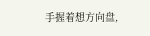手握着想方向盘,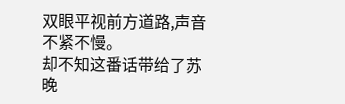双眼平视前方道路,声音不紧不慢。
却不知这番话带给了苏晚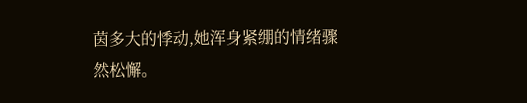茵多大的悸动,她浑身紧绷的情绪骤然松懈。